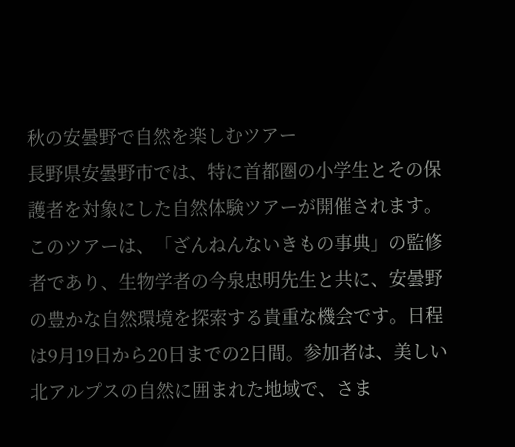秋の安曇野で自然を楽しむツアー
長野県安曇野市では、特に首都圏の小学生とその保護者を対象にした自然体験ツアーが開催されます。このツアーは、「ざんねんないきもの事典」の監修者であり、生物学者の今泉忠明先生と共に、安曇野の豊かな自然環境を探索する貴重な機会です。日程は9月19日から20日までの2日間。参加者は、美しい北アルプスの自然に囲まれた地域で、さま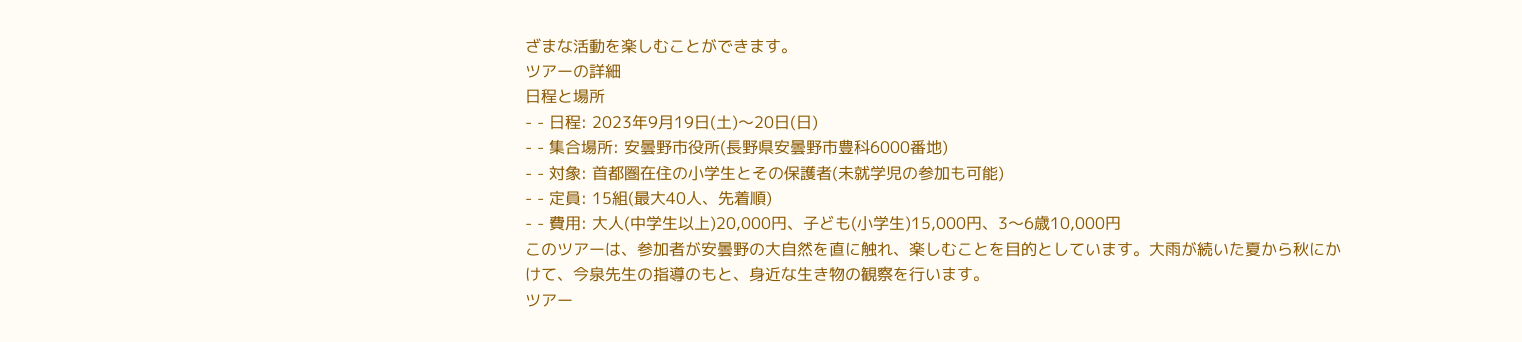ざまな活動を楽しむことができます。
ツアーの詳細
日程と場所
- - 日程: 2023年9月19日(土)〜20日(日)
- - 集合場所: 安曇野市役所(長野県安曇野市豊科6000番地)
- - 対象: 首都圏在住の小学生とその保護者(未就学児の参加も可能)
- - 定員: 15組(最大40人、先着順)
- - 費用: 大人(中学生以上)20,000円、子ども(小学生)15,000円、3〜6歳10,000円
このツアーは、参加者が安曇野の大自然を直に触れ、楽しむことを目的としています。大雨が続いた夏から秋にかけて、今泉先生の指導のもと、身近な生き物の観察を行います。
ツアー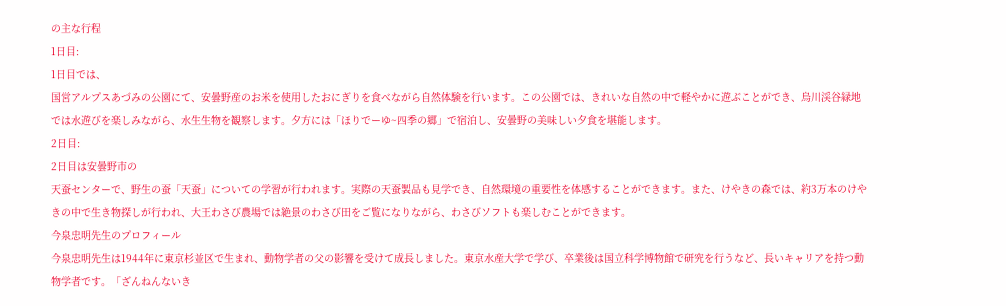の主な行程
1日目:
1日目では、
国営アルプスあづみの公園にて、安曇野産のお米を使用したおにぎりを食べながら自然体験を行います。この公園では、きれいな自然の中で軽やかに遊ぶことができ、烏川渓谷緑地では水遊びを楽しみながら、水生生物を観察します。夕方には「ほりでーゆ~四季の郷」で宿泊し、安曇野の美味しい夕食を堪能します。
2日目:
2日目は安曇野市の
天蚕センターで、野生の蚕「天蚕」についての学習が行われます。実際の天蚕製品も見学でき、自然環境の重要性を体感することができます。また、けやきの森では、約3万本のけやきの中で生き物探しが行われ、大王わさび農場では絶景のわさび田をご覧になりながら、わさびソフトも楽しむことができます。
今泉忠明先生のプロフィール
今泉忠明先生は1944年に東京杉並区で生まれ、動物学者の父の影響を受けて成長しました。東京水産大学で学び、卒業後は国立科学博物館で研究を行うなど、長いキャリアを持つ動物学者です。「ざんねんないき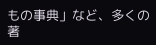もの事典」など、多くの著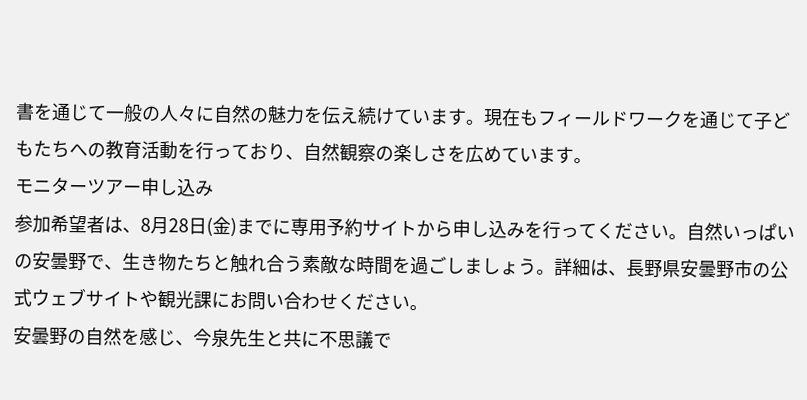書を通じて一般の人々に自然の魅力を伝え続けています。現在もフィールドワークを通じて子どもたちへの教育活動を行っており、自然観察の楽しさを広めています。
モニターツアー申し込み
参加希望者は、8月28日(金)までに専用予約サイトから申し込みを行ってください。自然いっぱいの安曇野で、生き物たちと触れ合う素敵な時間を過ごしましょう。詳細は、長野県安曇野市の公式ウェブサイトや観光課にお問い合わせください。
安曇野の自然を感じ、今泉先生と共に不思議で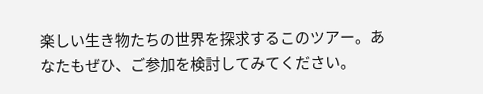楽しい生き物たちの世界を探求するこのツアー。あなたもぜひ、ご参加を検討してみてください。